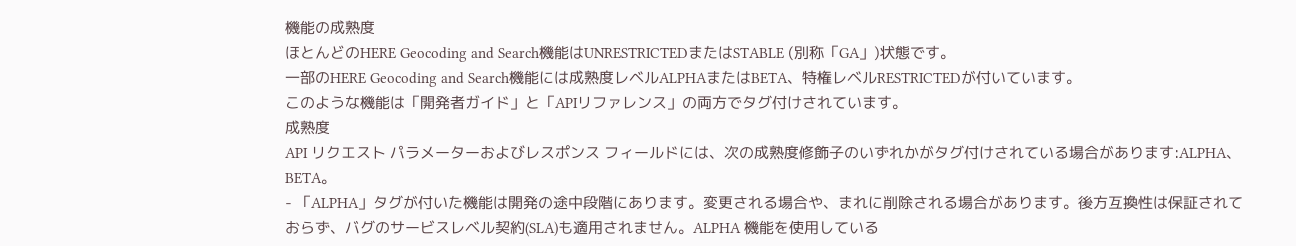機能の成熟度
ほとんどのHERE Geocoding and Search機能はUNRESTRICTEDまたはSTABLE (別称「GA」)状態です。
一部のHERE Geocoding and Search機能には成熟度レベルALPHAまたはBETA、特権レベルRESTRICTEDが付いています。
このような機能は「開発者ガイド」と「APIリファレンス」の両方でタグ付けされています。
成熟度
API リクエスト パラメーターおよびレスポンス フィールドには、次の成熟度修飾子のいずれかがタグ付けされている場合があります:ALPHA、BETA。
- 「ALPHA」タグが付いた機能は開発の途中段階にあります。変更される場合や、まれに削除される場合があります。後方互換性は保証されておらず、バグのサービスレベル契約(SLA)も適用されません。ALPHA 機能を使用している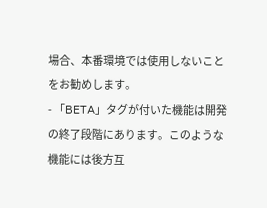場合、本番環境では使用しないことをお勧めします。
- 「BETA」タグが付いた機能は開発の終了段階にあります。このような機能には後方互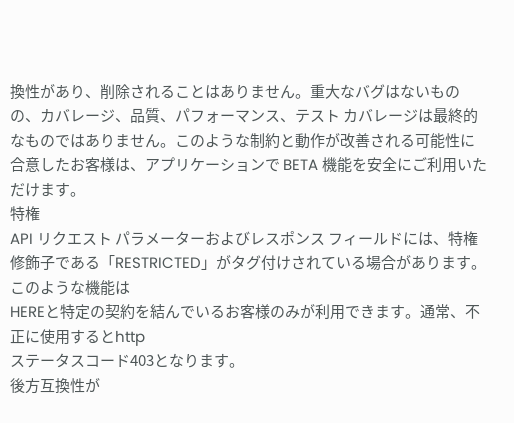換性があり、削除されることはありません。重大なバグはないものの、カバレージ、品質、パフォーマンス、テスト カバレージは最終的なものではありません。このような制約と動作が改善される可能性に合意したお客様は、アプリケーションで BETA 機能を安全にご利用いただけます。
特権
API リクエスト パラメーターおよびレスポンス フィールドには、特権修飾子である「RESTRICTED」がタグ付けされている場合があります。このような機能は
HEREと特定の契約を結んでいるお客様のみが利用できます。通常、不正に使用するとhttp
ステータスコード403となります。
後方互換性が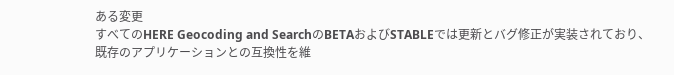ある変更
すべてのHERE Geocoding and SearchのBETAおよびSTABLEでは更新とバグ修正が実装されており、 既存のアプリケーションとの互換性を維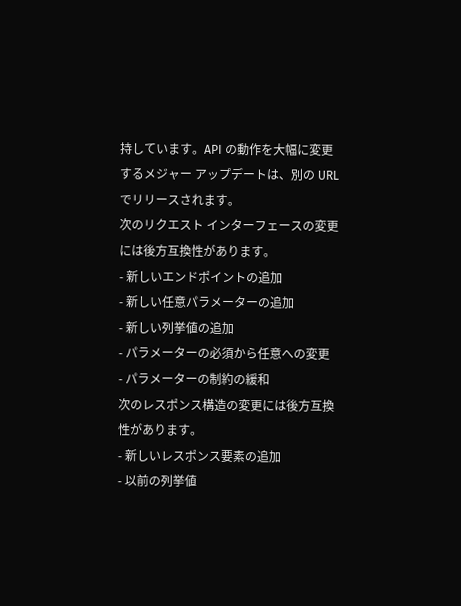持しています。API の動作を大幅に変更するメジャー アップデートは、別の URL でリリースされます。
次のリクエスト インターフェースの変更には後方互換性があります。
- 新しいエンドポイントの追加
- 新しい任意パラメーターの追加
- 新しい列挙値の追加
- パラメーターの必須から任意への変更
- パラメーターの制約の緩和
次のレスポンス構造の変更には後方互換性があります。
- 新しいレスポンス要素の追加
- 以前の列挙値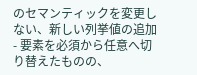のセマンティックを変更しない、新しい列挙値の追加
- 要素を必須から任意へ切り替えたものの、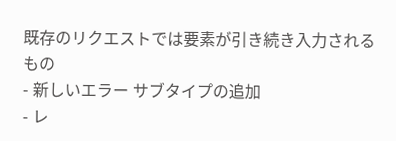既存のリクエストでは要素が引き続き入力されるもの
- 新しいエラー サブタイプの追加
- レ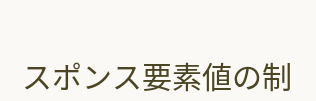スポンス要素値の制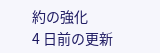約の強化
4 日前の更新